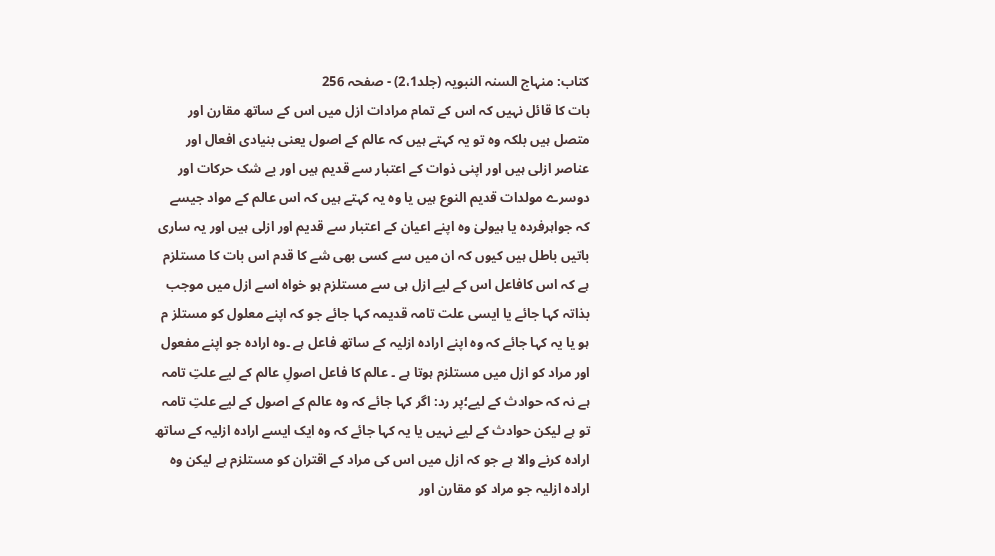کتاب: منہاج السنہ النبویہ (جلد2،1) - صفحہ 256
بات کا قائل نہیں کہ اس کے تمام مرادات ازل میں اس کے ساتھ مقارن اور متصل ہیں بلکہ وہ تو یہ کہتے ہیں کہ عالم کے اصول یعنی بنیادی افعال اور عناصر ازلی ہیں اور اپنی ذوات کے اعتبار سے قدیم ہیں اور بے شک حرکات اور دوسرے مولدات قدیم النوع ہیں یا وہ یہ کہتے ہیں کہ اس عالم کے مواد جیسے کہ جواہرفردہ یا ہیولیٰ وہ اپنے اعیان کے اعتبار سے قدیم اور ازلی ہیں اور یہ ساری باتیں باطل ہیں کیوں کہ ان میں سے کسی بھی شے کا قدم اس بات کا مستلزم ہے کہ اس کافاعل اس کے لیے ازل ہی سے مستلزم ہو خواہ اسے ازل میں موجب بذاتہ کہا جائے یا ایسی علت تامہ قدیمہ کہا جائے جو کہ اپنے معلول کو مستلز م ہو یا یہ کہا جائے کہ وہ اپنے ارادہ ازلیہ کے ساتھ فاعل ہے ۔وہ ارادہ جو اپنے مفعول اور مراد کو ازل میں مستلزم ہوتا ہے ۔ عالم کا فاعل اصولِ عالم کے لیے علتِ تامہ ہے نہ کہ حوادث کے لیے؛پر رد: اگر کہا جائے کہ وہ عالم کے اصول کے لیے علتِ تامہ تو ہے لیکن حوادث کے لیے نہیں یا یہ کہا جائے کہ وہ ایک ایسے ارادہ ازلیہ کے ساتھ ارادہ کرنے والا ہے جو کہ ازل میں اس کی مراد کے اقتران کو مستلزم ہے لیکن وہ ارادہ ازلیہ جو مراد کو مقارن اور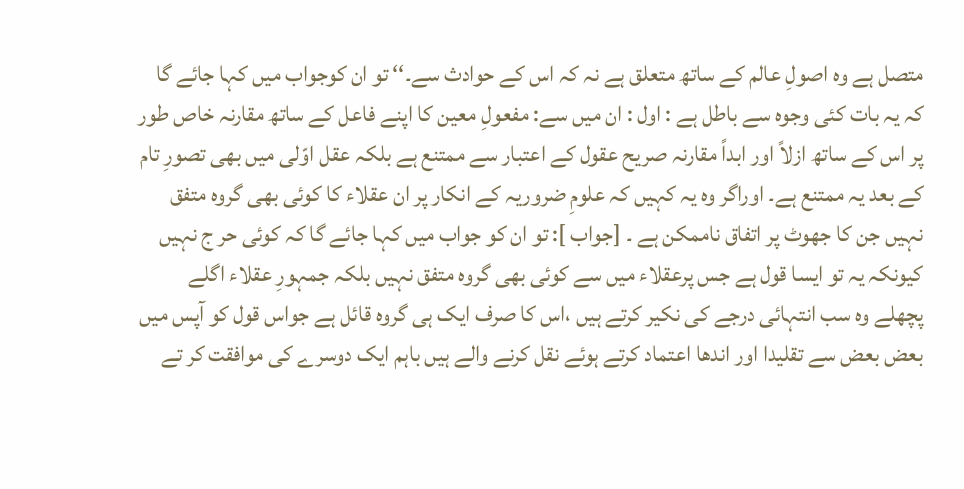متصل ہے وہ اصولِ عالم کے ساتھ متعلق ہے نہ کہ اس کے حوادث سے۔‘‘ تو ان کوجواب میں کہا جائے گا کہ یہ بات کئی وجوہ سے باطل ہے : اول : ان میں سے: مفعولِ معین کا اپنے فاعل کے ساتھ مقارنہ خاص طور پر اس کے ساتھ ازلاً اور ابداً مقارنہ صریح عقول کے اعتبار سے ممتنع ہے بلکہ عقل اوّلی میں بھی تصورِ تام کے بعد یہ ممتنع ہے۔ اوراگر وہ یہ کہیں کہ علومِ ضروریہ کے انکار پر ان عقلاء کا کوئی بھی گروہ متفق نہیں جن کا جھوٹ پر اتفاق ناممکن ہے ۔ [جواب ]: تو ان کو جواب میں کہا جائے گا کہ کوئی حر ج نہیں کیونکہ یہ تو ایسا قول ہے جس پرعقلاء میں سے کوئی بھی گروہ متفق نہیں بلکہ جمہورِ عقلاء اگلے پچھلے وہ سب انتہائی درجے کی نکیر کرتے ہیں ،اس کا صرف ایک ہی گروہ قائل ہے جواس قول کو آپس میں بعض بعض سے تقلیدا اور اندھا اعتماد کرتے ہوئے نقل کرنے والے ہیں باہم ایک دوسرے کی موافقت کر تے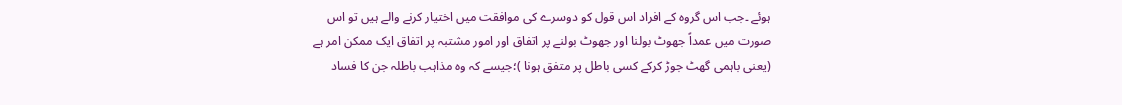ہوئے ۔جب اس گروہ کے افراد اس قول کو دوسرے کی موافقت میں اختیار کرنے والے ہیں تو اس صورت میں عمداً جھوٹ بولنا اور جھوٹ بولنے پر اتفاق اور امور مشتبہ پر اتفاق ایک ممکن امر ہے (یعنی باہمی گھٹ جوڑ کرکے کسی باطل پر متفق ہونا )؛جیسے کہ وہ مذاہب باطلہ جن کا فساد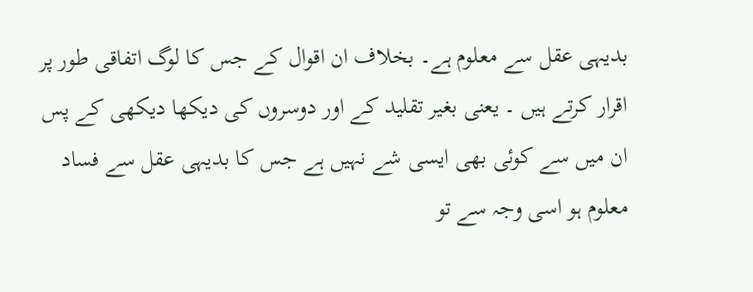بدیہی عقل سے معلوم ہے۔ بخلاف ان اقوال کے جس کا لوگ اتفاقی طور پر اقرار کرتے ہیں ۔ یعنی بغیر تقلید کے اور دوسروں کی دیکھا دیکھی کے پس ان میں سے کوئی بھی ایسی شے نہیں ہے جس کا بدیہی عقل سے فساد معلوم ہو اسی وجہ سے تو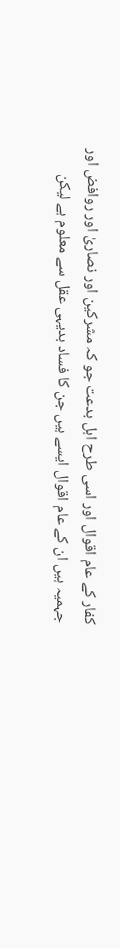کفار کے عام اقوال اور اسی طرح اہل بدعت جو کہ مشرکین اور نصاریٰ اور روافض اور جہمیہ ہیں ان کے عام اقوال ایسے ہیں جن کا فساد بدیہی عقل سے معلوم ہے لیکن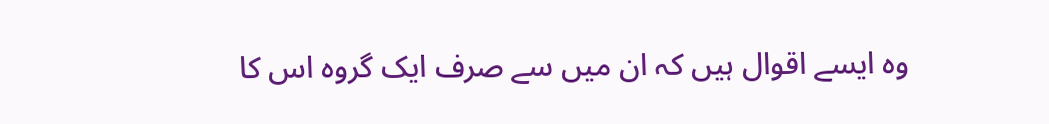وہ ایسے اقوال ہیں کہ ان میں سے صرف ایک گروہ اس کا